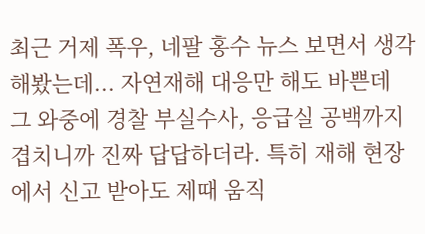최근 거제 폭우, 네팔 홍수 뉴스 보면서 생각해봤는데... 자연재해 대응만 해도 바쁜데 그 와중에 경찰 부실수사, 응급실 공백까지 겹치니까 진짜 답답하더라. 특히 재해 현장에서 신고 받아도 제때 움직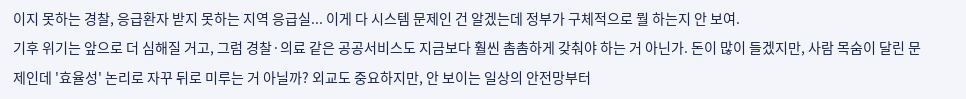이지 못하는 경찰, 응급환자 받지 못하는 지역 응급실... 이게 다 시스템 문제인 건 알겠는데 정부가 구체적으로 뭘 하는지 안 보여.
기후 위기는 앞으로 더 심해질 거고, 그럼 경찰·의료 같은 공공서비스도 지금보다 훨씬 촘촘하게 갖춰야 하는 거 아닌가. 돈이 많이 들겠지만, 사람 목숨이 달린 문제인데 '효율성' 논리로 자꾸 뒤로 미루는 거 아닐까? 외교도 중요하지만, 안 보이는 일상의 안전망부터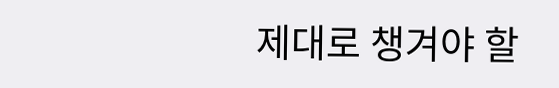제대로 챙겨야 할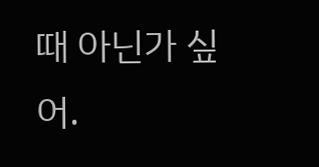때 아닌가 싶어.